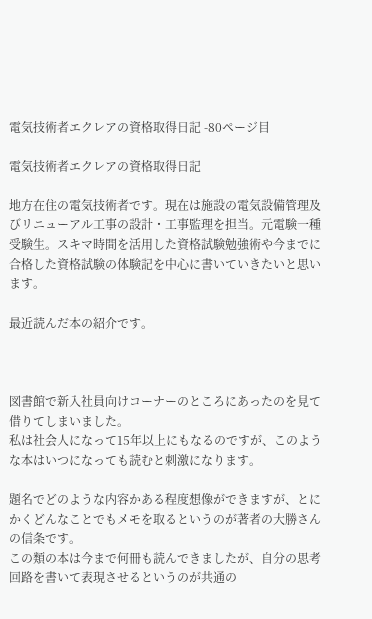電気技術者エクレアの資格取得日記 -80ページ目

電気技術者エクレアの資格取得日記

地方在住の電気技術者です。現在は施設の電気設備管理及びリニューアル工事の設計・工事監理を担当。元電験一種受験生。スキマ時間を活用した資格試験勉強術や今までに合格した資格試験の体験記を中心に書いていきたいと思います。

最近読んだ本の紹介です。



図書館で新入社員向けコーナーのところにあったのを見て借りてしまいました。
私は社会人になって15年以上にもなるのですが、このような本はいつになっても読むと刺激になります。

題名でどのような内容かある程度想像ができますが、とにかくどんなことでもメモを取るというのが著者の大勝さんの信条です。
この類の本は今まで何冊も読んできましたが、自分の思考回路を書いて表現させるというのが共通の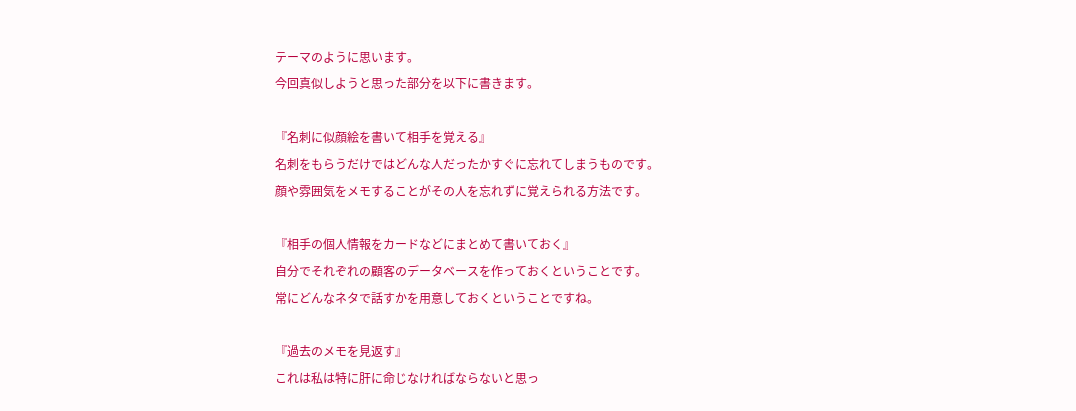テーマのように思います。
今回真似しようと思った部分を以下に書きます。

『名刺に似顔絵を書いて相手を覚える』
名刺をもらうだけではどんな人だったかすぐに忘れてしまうものです。
顔や雰囲気をメモすることがその人を忘れずに覚えられる方法です。

『相手の個人情報をカードなどにまとめて書いておく』
自分でそれぞれの顧客のデータベースを作っておくということです。
常にどんなネタで話すかを用意しておくということですね。

『過去のメモを見返す』
これは私は特に肝に命じなければならないと思っ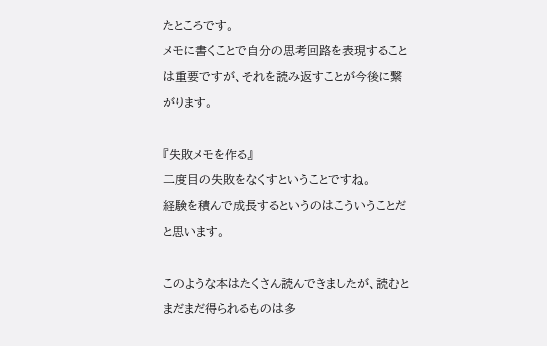たところです。
メモに書くことで自分の思考回路を表現することは重要ですが、それを読み返すことが今後に繋がります。

『失敗メモを作る』
二度目の失敗をなくすということですね。
経験を積んで成長するというのはこういうことだと思います。

このような本はたくさん読んできましたが、読むとまだまだ得られるものは多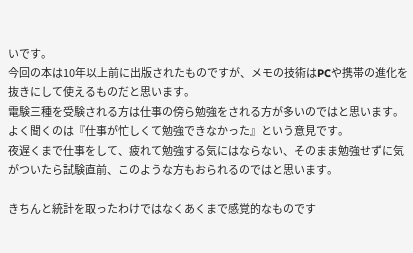いです。
今回の本は10年以上前に出版されたものですが、メモの技術はPCや携帯の進化を抜きにして使えるものだと思います。
電験三種を受験される方は仕事の傍ら勉強をされる方が多いのではと思います。
よく聞くのは『仕事が忙しくて勉強できなかった』という意見です。
夜遅くまで仕事をして、疲れて勉強する気にはならない、そのまま勉強せずに気がついたら試験直前、このような方もおられるのではと思います。

きちんと統計を取ったわけではなくあくまで感覚的なものです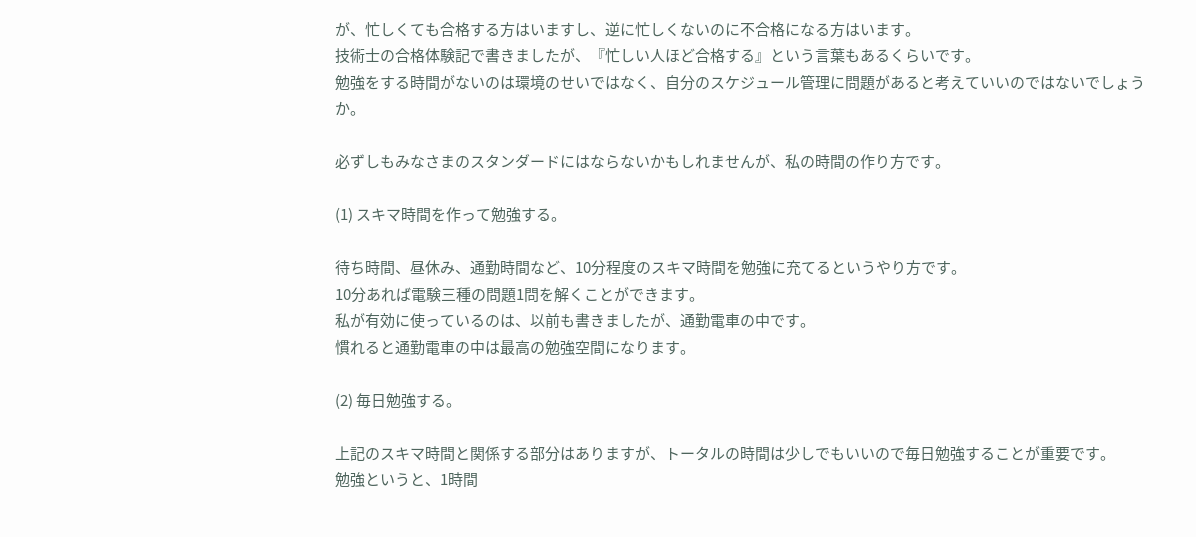が、忙しくても合格する方はいますし、逆に忙しくないのに不合格になる方はいます。
技術士の合格体験記で書きましたが、『忙しい人ほど合格する』という言葉もあるくらいです。
勉強をする時間がないのは環境のせいではなく、自分のスケジュール管理に問題があると考えていいのではないでしょうか。

必ずしもみなさまのスタンダードにはならないかもしれませんが、私の時間の作り方です。

(1) スキマ時間を作って勉強する。

待ち時間、昼休み、通勤時間など、10分程度のスキマ時間を勉強に充てるというやり方です。
10分あれば電験三種の問題1問を解くことができます。
私が有効に使っているのは、以前も書きましたが、通勤電車の中です。
慣れると通勤電車の中は最高の勉強空間になります。

(2) 毎日勉強する。

上記のスキマ時間と関係する部分はありますが、トータルの時間は少しでもいいので毎日勉強することが重要です。
勉強というと、1時間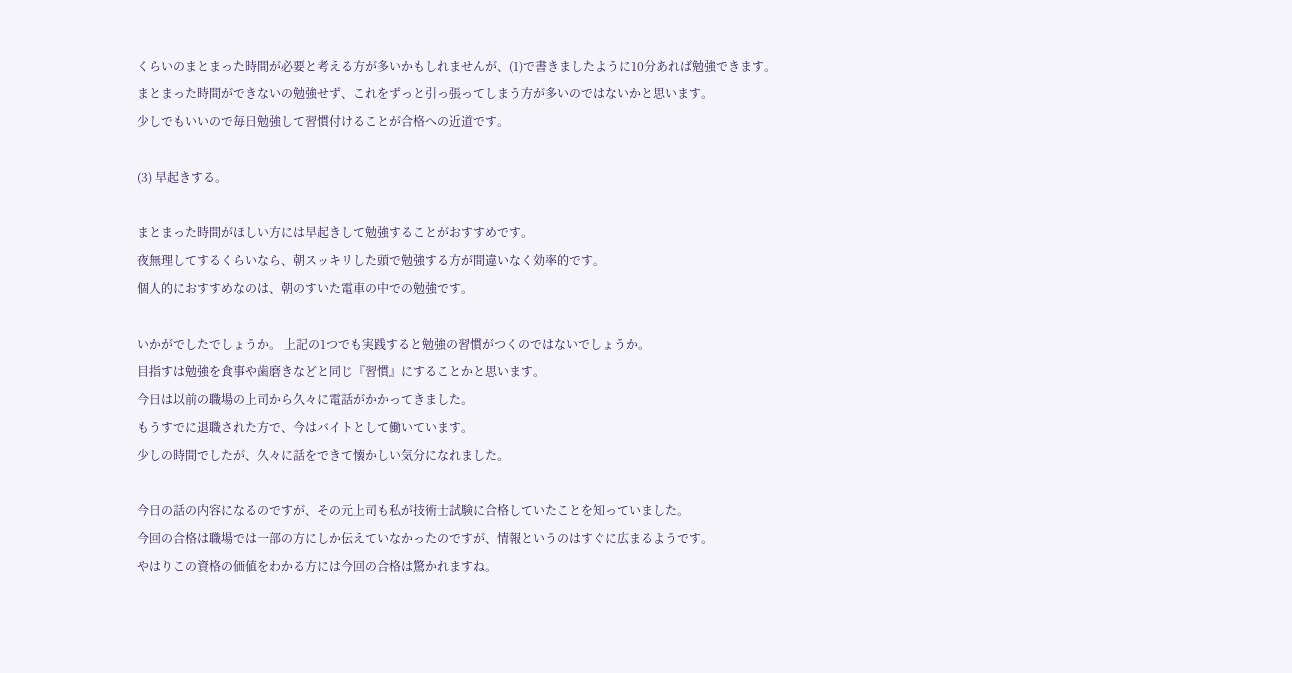くらいのまとまった時間が必要と考える方が多いかもしれませんが、(1)で書きましたように10分あれば勉強できます。
まとまった時間ができないの勉強せず、これをずっと引っ張ってしまう方が多いのではないかと思います。
少しでもいいので毎日勉強して習慣付けることが合格への近道です。

(3) 早起きする。

まとまった時間がほしい方には早起きして勉強することがおすすめです。
夜無理してするくらいなら、朝スッキリした頭で勉強する方が間違いなく効率的です。
個人的におすすめなのは、朝のすいた電車の中での勉強です。

いかがでしたでしょうか。 上記の1つでも実践すると勉強の習慣がつくのではないでしょうか。
目指すは勉強を食事や歯磨きなどと同じ『習慣』にすることかと思います。
今日は以前の職場の上司から久々に電話がかかってきました。
もうすでに退職された方で、今はバイトとして働いています。
少しの時間でしたが、久々に話をできて懐かしい気分になれました。

今日の話の内容になるのですが、その元上司も私が技術士試験に合格していたことを知っていました。
今回の合格は職場では一部の方にしか伝えていなかったのですが、情報というのはすぐに広まるようです。
やはりこの資格の価値をわかる方には今回の合格は驚かれますね。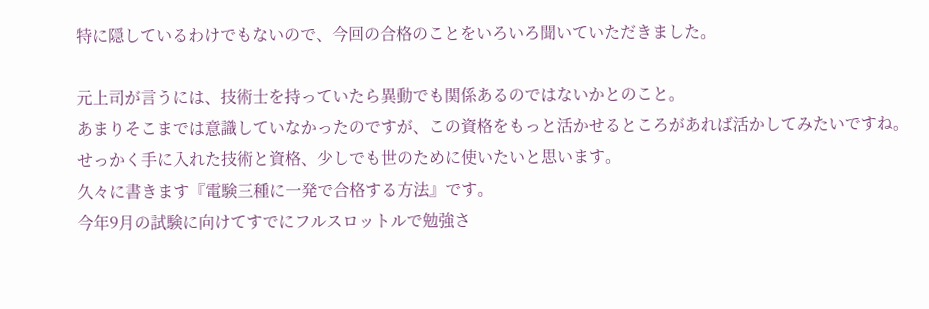特に隠しているわけでもないので、今回の合格のことをいろいろ聞いていただきました。

元上司が言うには、技術士を持っていたら異動でも関係あるのではないかとのこと。
あまりそこまでは意識していなかったのですが、この資格をもっと活かせるところがあれば活かしてみたいですね。
せっかく手に入れた技術と資格、少しでも世のために使いたいと思います。
久々に書きます『電験三種に一発で合格する方法』です。
今年9月の試験に向けてすでにフルスロットルで勉強さ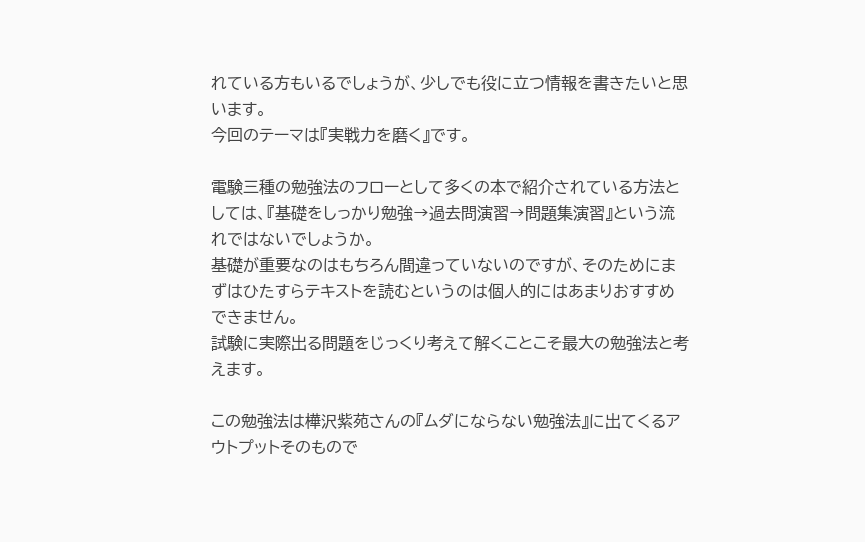れている方もいるでしょうが、少しでも役に立つ情報を書きたいと思います。
今回のテーマは『実戦力を磨く』です。

電験三種の勉強法のフローとして多くの本で紹介されている方法としては、『基礎をしっかり勉強→過去問演習→問題集演習』という流れではないでしょうか。
基礎が重要なのはもちろん間違っていないのですが、そのためにまずはひたすらテキストを読むというのは個人的にはあまりおすすめできません。
試験に実際出る問題をじっくり考えて解くことこそ最大の勉強法と考えます。

この勉強法は樺沢紫苑さんの『ムダにならない勉強法』に出てくるアウトプットそのもので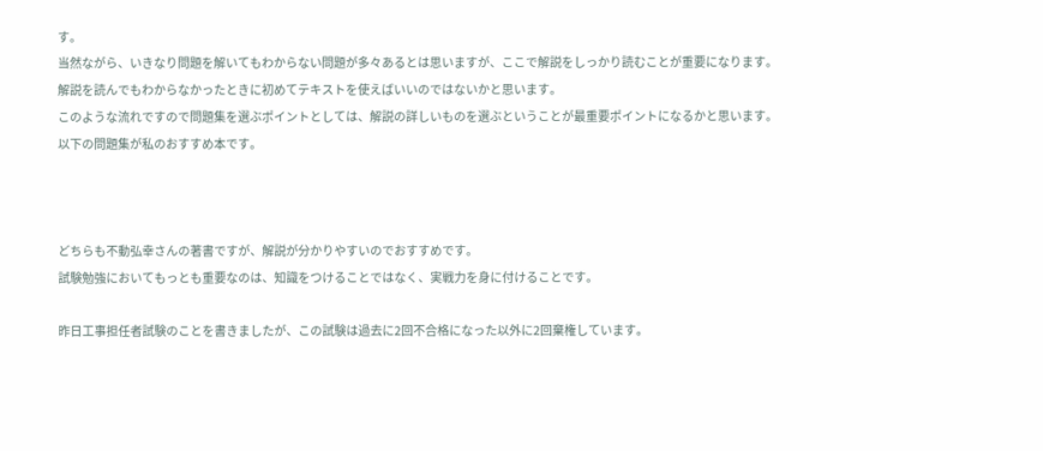す。
当然ながら、いきなり問題を解いてもわからない問題が多々あるとは思いますが、ここで解説をしっかり読むことが重要になります。
解説を読んでもわからなかったときに初めてテキストを使えばいいのではないかと思います。
このような流れですので問題集を選ぶポイントとしては、解説の詳しいものを選ぶということが最重要ポイントになるかと思います。
以下の問題集が私のおすすめ本です。



どちらも不動弘幸さんの著書ですが、解説が分かりやすいのでおすすめです。
試験勉強においてもっとも重要なのは、知識をつけることではなく、実戦力を身に付けることです。

昨日工事担任者試験のことを書きましたが、この試験は過去に2回不合格になった以外に2回棄権しています。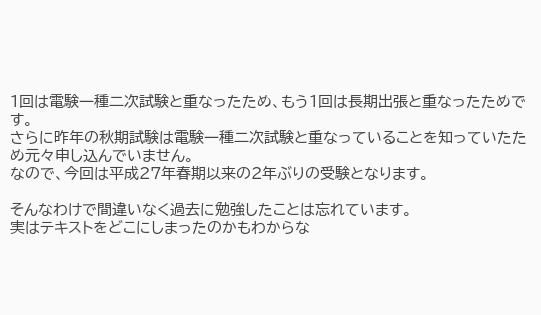1回は電験一種二次試験と重なったため、もう1回は長期出張と重なったためです。
さらに昨年の秋期試験は電験一種二次試験と重なっていることを知っていたため元々申し込んでいません。
なので、今回は平成27年春期以来の2年ぶりの受験となります。

そんなわけで間違いなく過去に勉強したことは忘れています。
実はテキストをどこにしまったのかもわからな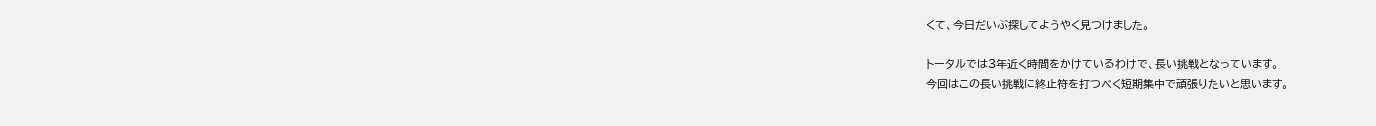くて、今日だいぶ探してようやく見つけました。

トータルでは3年近く時間をかけているわけで、長い挑戦となっています。
今回はこの長い挑戦に終止符を打つべく短期集中で頑張りたいと思います。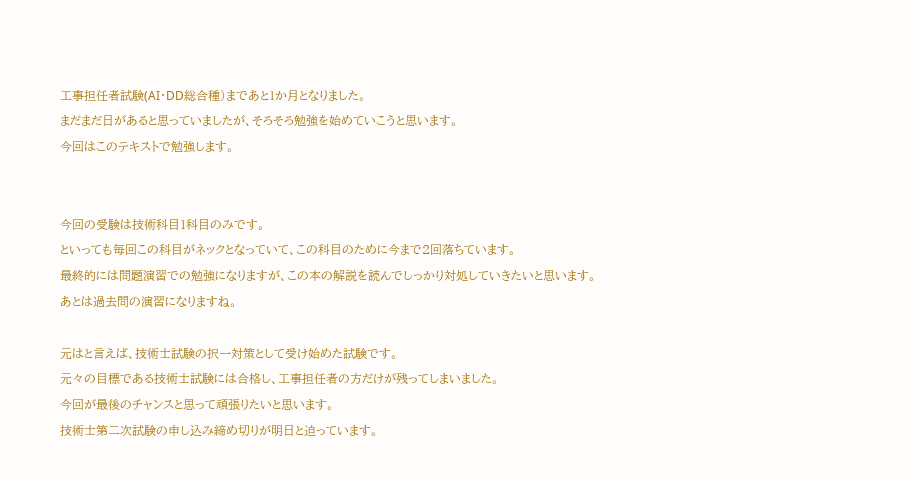工事担任者試験(AI・DD総合種)まであと1か月となりました。
まだまだ日があると思っていましたが、そろそろ勉強を始めていこうと思います。
今回はこのテキストで勉強します。


今回の受験は技術科目1科目のみです。
といっても毎回この科目がネックとなっていて、この科目のために今まで2回落ちています。
最終的には問題演習での勉強になりますが、この本の解説を読んでしっかり対処していきたいと思います。
あとは過去問の演習になりますね。

元はと言えば、技術士試験の択一対策として受け始めた試験です。
元々の目標である技術士試験には合格し、工事担任者の方だけが残ってしまいました。
今回が最後のチャンスと思って頑張りたいと思います。
技術士第二次試験の申し込み締め切りが明日と迫っています。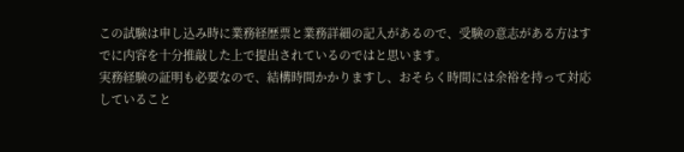この試験は申し込み時に業務経歴票と業務詳細の記入があるので、受験の意志がある方はすでに内容を十分推敲した上で提出されているのではと思います。
実務経験の証明も必要なので、結構時間かかりますし、おそらく時間には余裕を持って対応していること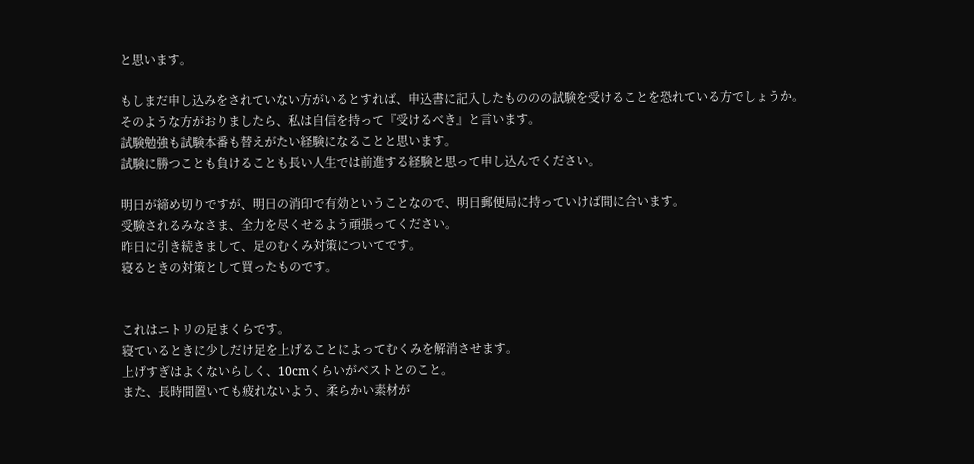と思います。

もしまだ申し込みをされていない方がいるとすれば、申込書に記入したもののの試験を受けることを恐れている方でしょうか。
そのような方がおりましたら、私は自信を持って『受けるべき』と言います。
試験勉強も試験本番も替えがたい経験になることと思います。
試験に勝つことも負けることも長い人生では前進する経験と思って申し込んでください。

明日が締め切りですが、明日の消印で有効ということなので、明日郵便局に持っていけば間に合います。
受験されるみなさま、全力を尽くせるよう頑張ってください。
昨日に引き続きまして、足のむくみ対策についてです。
寝るときの対策として買ったものです。


これはニトリの足まくらです。
寝ているときに少しだけ足を上げることによってむくみを解消させます。
上げすぎはよくないらしく、10cmくらいがベストとのこと。
また、長時間置いても疲れないよう、柔らかい素材が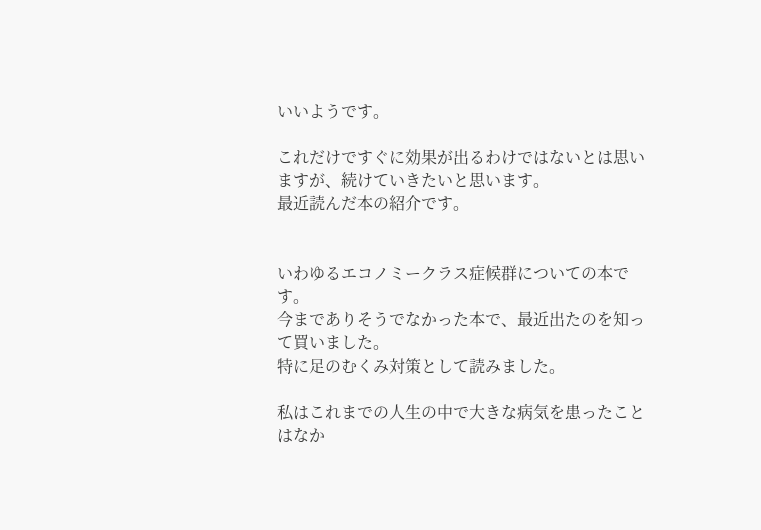いいようです。

これだけですぐに効果が出るわけではないとは思いますが、続けていきたいと思います。
最近読んだ本の紹介です。


いわゆるエコノミークラス症候群についての本です。
今までありそうでなかった本で、最近出たのを知って買いました。
特に足のむくみ対策として読みました。

私はこれまでの人生の中で大きな病気を患ったことはなか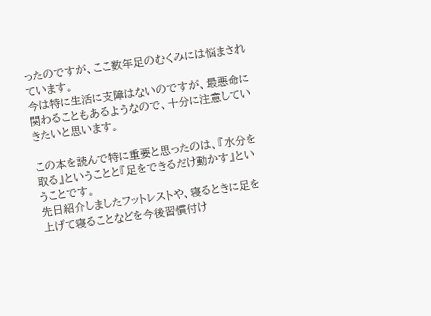ったのですが、ここ数年足のむくみには悩まされています。
今は特に生活に支障はないのですが、最悪命に関わることもあるようなので、十分に注意していきたいと思います。

この本を読んで特に重要と思ったのは、『水分を取る』ということと『足をできるだけ動かす』ということです。
先日紹介しましたフットレストや、寝るときに足を上げて寝ることなどを今後習慣付け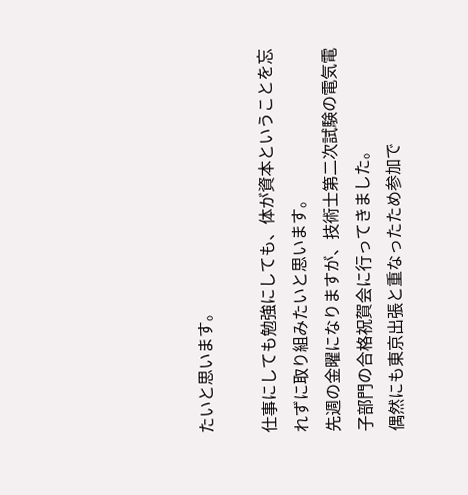たいと思います。

仕事にしても勉強にしても、体が資本ということを忘れずに取り組みたいと思います。
先週の金曜になりますが、技術士第二次試験の電気電子部門の合格祝賀会に行ってきました。
偶然にも東京出張と重なったため参加で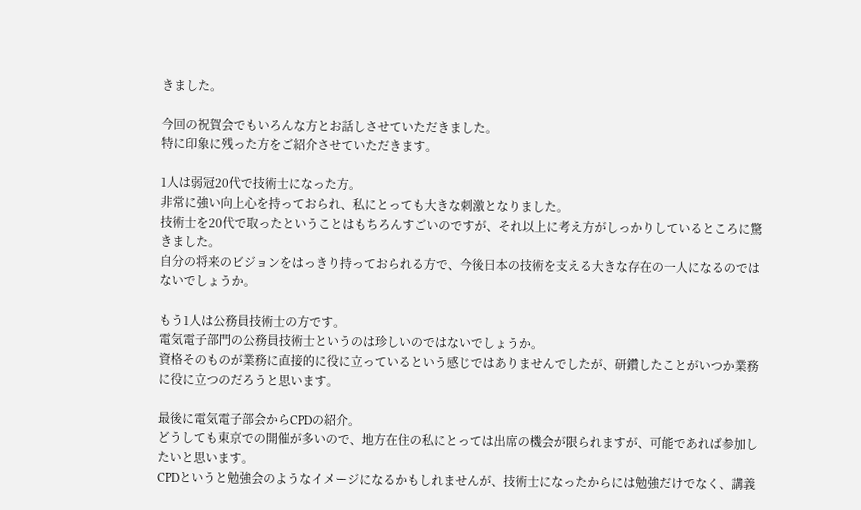きました。

今回の祝賀会でもいろんな方とお話しさせていただきました。
特に印象に残った方をご紹介させていただきます。

1人は弱冠20代で技術士になった方。
非常に強い向上心を持っておられ、私にとっても大きな刺激となりました。
技術士を20代で取ったということはもちろんすごいのですが、それ以上に考え方がしっかりしているところに驚きました。
自分の将来のビジョンをはっきり持っておられる方で、今後日本の技術を支える大きな存在の一人になるのではないでしょうか。

もう1人は公務員技術士の方です。
電気電子部門の公務員技術士というのは珍しいのではないでしょうか。
資格そのものが業務に直接的に役に立っているという感じではありませんでしたが、研鑽したことがいつか業務に役に立つのだろうと思います。

最後に電気電子部会からCPDの紹介。
どうしても東京での開催が多いので、地方在住の私にとっては出席の機会が限られますが、可能であれば参加したいと思います。
CPDというと勉強会のようなイメージになるかもしれませんが、技術士になったからには勉強だけでなく、講義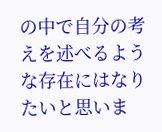の中で自分の考えを述べるような存在にはなりたいと思いま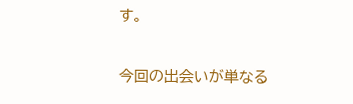す。

今回の出会いが単なる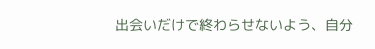出会いだけで終わらせないよう、自分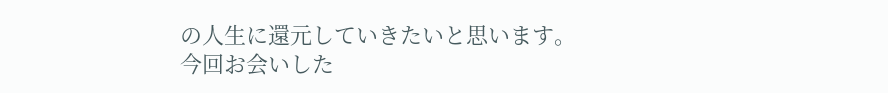の人生に還元していきたいと思います。
今回お会いした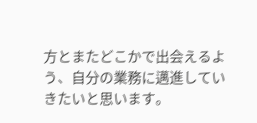方とまたどこかで出会えるよう、自分の業務に邁進していきたいと思います。